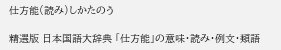仕方能(読み)しかたのう

精選版 日本国語大辞典 「仕方能」の意味・読み・例文・類語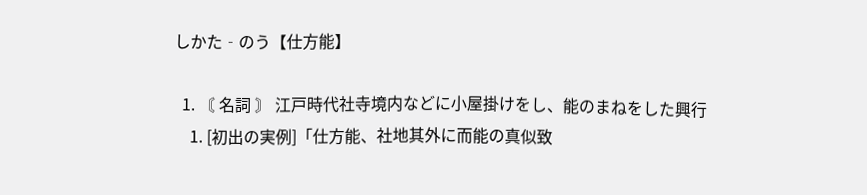しかた‐のう【仕方能】

  1. 〘 名詞 〙 江戸時代社寺境内などに小屋掛けをし、能のまねをした興行
    1. [初出の実例]「仕方能、社地其外に而能の真似致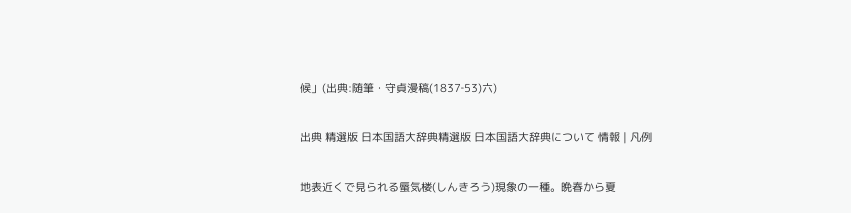候」(出典:随筆・守貞漫稿(1837‐53)六)

出典 精選版 日本国語大辞典精選版 日本国語大辞典について 情報 | 凡例

地表近くで見られる蜃気楼(しんきろう)現象の一種。晩春から夏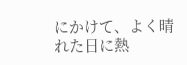にかけて、よく晴れた日に熱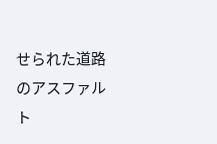せられた道路のアスファルト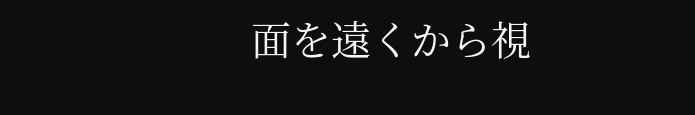面を遠くから視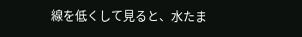線を低くして見ると、水たま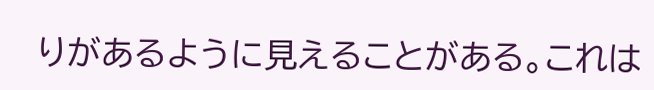りがあるように見えることがある。これは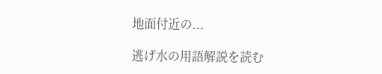地面付近の...

逃げ水の用語解説を読む